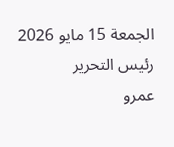الجمعة 15 مايو 2026
رئيس التحرير
عمرو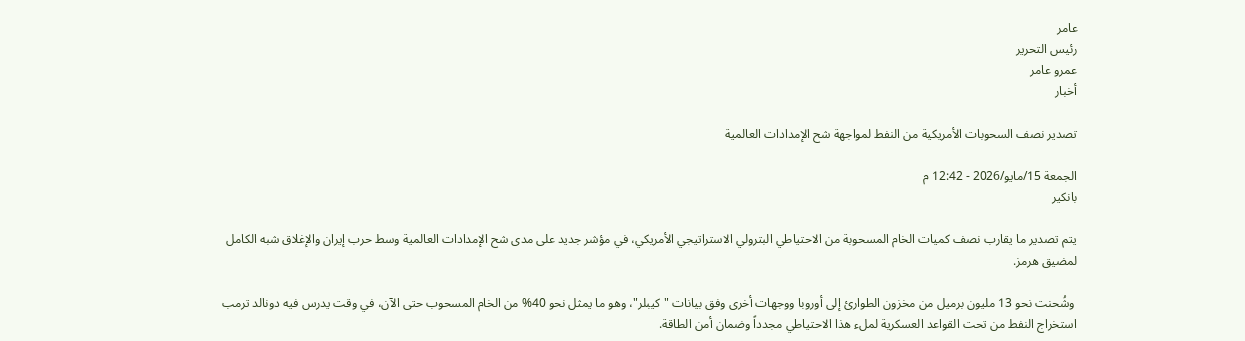عامر
رئيس التحرير
عمرو عامر
أخبار

تصدير نصف السحوبات الأمريكية من النفط لمواجهة شح الإمدادات العالمية

الجمعة 15/مايو/2026 - 12:42 م
بانكير

يتم تصدير ما يقارب نصف كميات الخام المسحوبة من الاحتياطي البترولي الاستراتيجي الأمريكي، في مؤشر جديد على مدى شح الإمدادات العالمية وسط حرب إيران والإغلاق شبه الكامل لمضيق هرمز.

 وشُحنت نحو 13 مليون برميل من مخزون الطوارئ إلى أوروبا ووجهات أخرى وفق بيانات "كيبلر"، وهو ما يمثل نحو 40% من الخام المسحوب حتى الآن، في وقت يدرس فيه دونالد ترمب استخراج النفط من تحت القواعد العسكرية لملء هذا الاحتياطي مجدداً وضمان أمن الطاقة.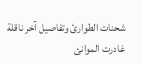شحنات الطوارئ وتفاصيل آخر ناقلة غادرت الموانئ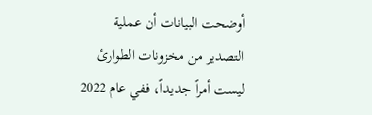أوضحت البيانات أن عملية التصدير من مخزونات الطوارئ ليست أمراً جديداً، ففي عام 2022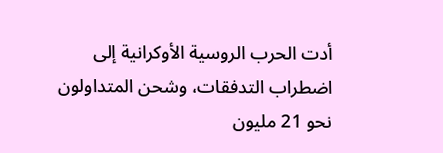أدت الحرب الروسية الأوكرانية إلى اضطراب التدفقات، وشحن المتداولون نحو 21 مليون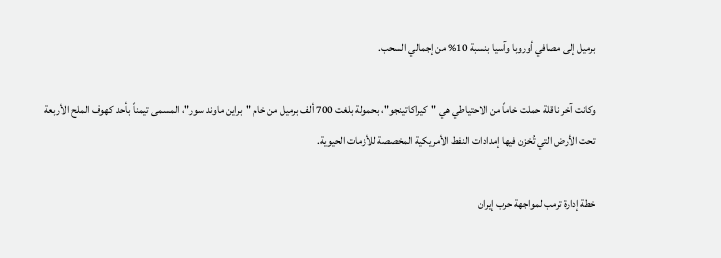برميل إلى مصافي أوروبا وآسيا بنسبة 10% من إجمالي السحب.

وكانت آخر ناقلة حملت خاماً من الاحتياطي هي "كيراكاتينجو"، بحمولة بلغت 700 ألف برميل من خام "براين ماوند سور"، المسمى تيمناً بأحد كهوف الملح الأربعة تحت الأرض التي تُخزن فيها إمدادات النفط الأمريكية المخصصة للأزمات الحيوية.

خطة إدارة ترمب لمواجهة حرب إيران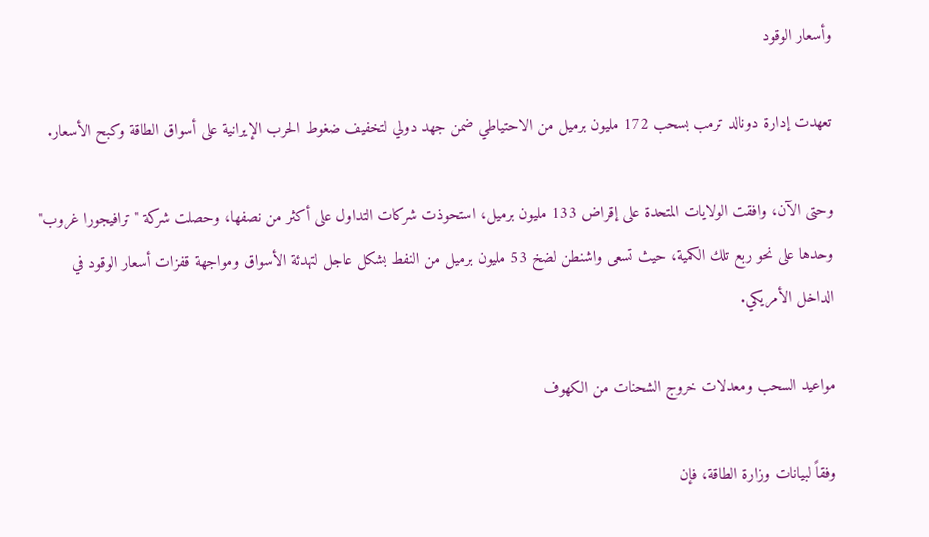وأسعار الوقود

تعهدت إدارة دونالد ترمب بسحب 172 مليون برميل من الاحتياطي ضمن جهد دولي لتخفيف ضغوط الحرب الإيرانية على أسواق الطاقة وكبح الأسعار.

وحتى الآن، وافقت الولايات المتحدة على إقراض 133 مليون برميل، استحوذت شركات التداول على أكثر من نصفها، وحصلت شركة "ترافيجورا غروب" وحدها على نحو ربع تلك الكمية، حيث تسعى واشنطن لضخ 53 مليون برميل من النفط بشكل عاجل لتهدئة الأسواق ومواجهة قفزات أسعار الوقود في الداخل الأمريكي.

مواعيد السحب ومعدلات خروج الشحنات من الكهوف

وفقاً لبيانات وزارة الطاقة، فإن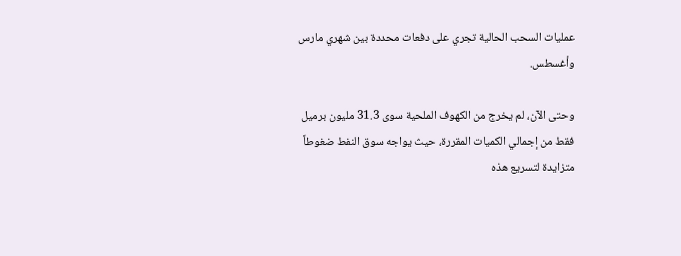عمليات السحب الحالية تجري على دفعات محددة بين شهري مارس وأغسطس.

وحتى الآن، لم يخرج من الكهوف الملحية سوى 31.3 مليون برميل فقط من إجمالي الكميات المقررة، حيث يواجه سوق النفط ضغوطاً متزايدة لتسريع هذه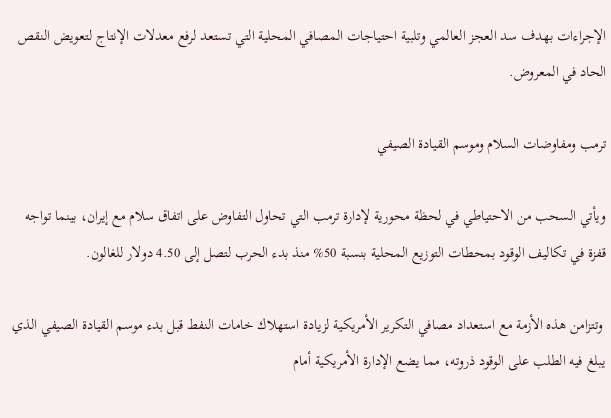الإجراءات بهدف سد العجز العالمي وتلبية احتياجات المصافي المحلية التي تستعد لرفع معدلات الإنتاج لتعويض النقص الحاد في المعروض.

ترمب ومفاوضات السلام وموسم القيادة الصيفي

ويأتي السحب من الاحتياطي في لحظة محورية لإدارة ترمب التي تحاول التفاوض على اتفاق سلام مع إيران، بينما تواجه قفزة في تكاليف الوقود بمحطات التوزيع المحلية بنسبة 50% منذ بدء الحرب لتصل إلى 4.50 دولار للغالون.

 وتتزامن هذه الأزمة مع استعداد مصافي التكرير الأمريكية لزيادة استهلاك خامات النفط قبل بدء موسم القيادة الصيفي الذي يبلغ فيه الطلب على الوقود ذروته، مما يضع الإدارة الأمريكية أمام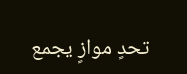تحدٍ موازٍ يجمع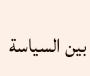بين السياسة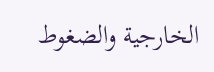الخارجية والضغوط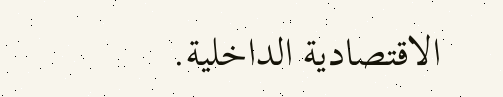الاقتصادية الداخلية.